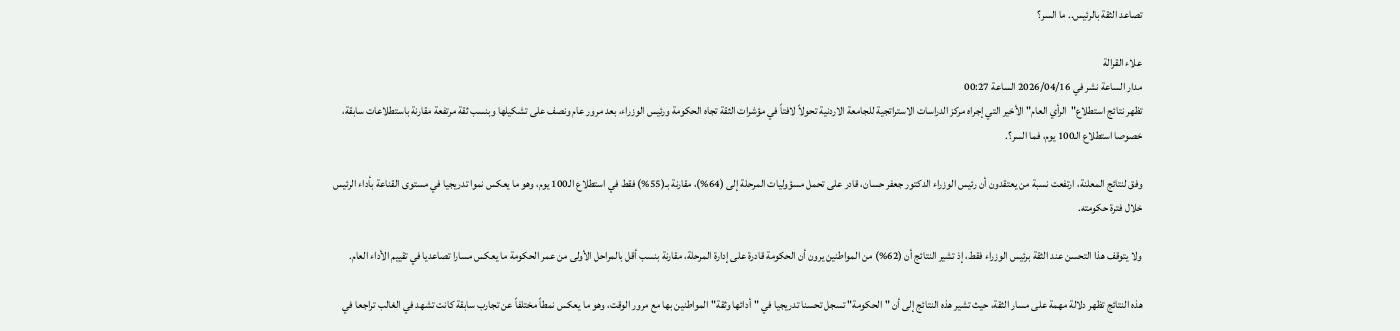تصاعد الثقة بالرئيس.. ما السر؟

علاء القرالة
مدار الساعة نشر في 2026/04/16 الساعة 00:27
تظهر نتائج استطلاع"الرأي العام"الأخير التي إجراه مركز الدراسات الاستراتجية للجامعة الاردنية تحولاً لافتاً في مؤشرات الثقة تجاه الحكومة ورئيس الوزراء، بعد مرور عام ونصف على تشكيلها وبنسب ثقة مرتفعة مقارنة باستطلاعات سابقة، خصوصا استطلاع الـ100 يوم، فما السر؟.

وفق لنتائج المعلنة، ارتفعت نسبة من يعتقدون أن رئيس الوزراء الدكتور جعفر حسان، قادر على تحمل مسؤوليات المرحلة إلى (64%)، مقارنة بـ(55%) فقط في استطلاع الـ100 يوم، وهو ما يعكس نموا تدريجيا في مستوى القناعة بأداء الرئيس خلال فترة حكومته.

ولا يتوقف هذا التحسن عند الثقة برئيس الوزراء فقط، إذ تشير النتائج أن (62%) من المواطنين يرون أن الحكومة قادرة على إدارة المرحلة، مقارنة بنسب أقل بالمراحل الأولى من عمر الحكومة ما يعكس مسارا تصاعديا في تقييم الأداء العام.

هذه النتائج تظهر دلالة مهمة على مسار الثقة، حيث تشير هذه النتائج إلى أن "الحكومة" تسجل تحسنا تدريجيا في "أدائها وثقة"المواطنين بها مع مرور الوقت، وهو ما يعكس نمطاً مختلفاً عن تجارب سابقة كانت تشهد في الغالب تراجعا في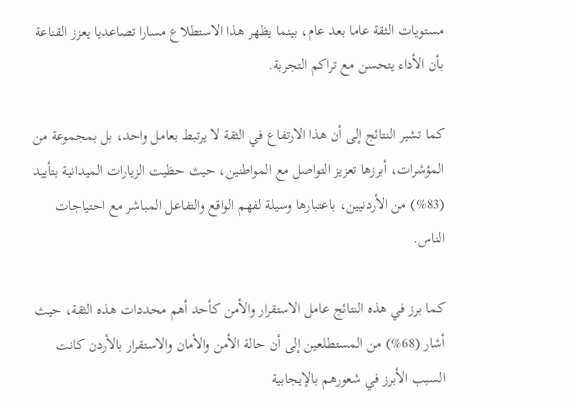مستويات الثقة عاما بعد عام، بينما يظهر هذا الاستطلاع مسارا تصاعديا يعزز القناعة بأن الأداء يتحسن مع تراكم التجربة.

كما تشير النتائج إلى أن هذا الارتفاع في الثقة لا يرتبط بعامل واحد، بل بمجموعة من المؤشرات، أبرزها تعزيز التواصل مع المواطنين، حيث حظيت الزيارات الميدانية بتأييد (83%) من الأردنيين، باعتبارها وسيلة لفهم الواقع والتفاعل المباشر مع احتياجات الناس.

كما برز في هذه النتائج عامل الاستقرار والأمن كأحد أهم محددات هذه الثقة، حيث أشار (68%) من المستطلعين إلى أن حالة الأمن والأمان والاستقرار بالأردن كانت السبب الأبرز في شعورهم بالإيجابية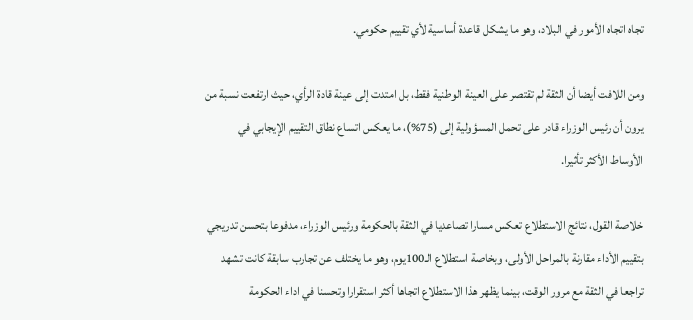تجاه اتجاه الأمور في البلاد، وهو ما يشكل قاعدة أساسية لأي تقييم حكومي.

ومن اللافت أيضا أن الثقة لم تقتصر على العينة الوطنية فقط، بل امتدت إلى عينة قادة الرأي، حيث ارتفعت نسبة من يرون أن رئيس الوزراء قادر على تحمل المسؤولية إلى (75%)، ما يعكس اتساع نطاق التقييم الإيجابي في الأوساط الأكثر تأثيرا.

خلاصة القول، نتائج الاستطلاع تعكس مسارا تصاعديا في الثقة بالحكومة ورئيس الوزراء، مدفوعا بتحسن تدريجي بتقييم الأداء مقارنة بالمراحل الأولى، وبخاصة استطلاع الـ100يوم، وهو ما يختلف عن تجارب سابقة كانت تشهد تراجعا في الثقة مع مرور الوقت، بينما يظهر هذا الاستطلاع اتجاها أكثر استقرارا وتحسنا في اداء الحكومة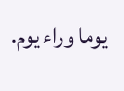يوما وراء يوم.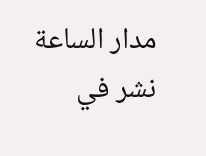مدار الساعة نشر في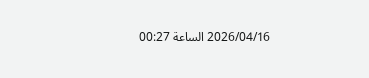2026/04/16 الساعة 00:27